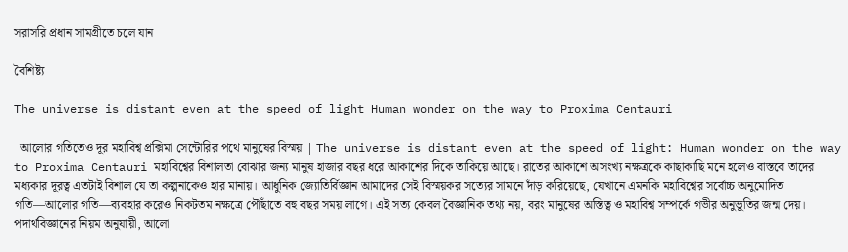সরাসরি প্রধান সামগ্রীতে চলে যান

বৈশিষ্ট্য

The universe is distant even at the speed of light Human wonder on the way to Proxima Centauri

  আলোর গতিতেও দূর মহাবিশ্ব প্রক্সিমা সেন্টোরির পথে মানুষের বিস্ময় | The universe is distant even at the speed of light: Human wonder on the way to Proxima Centauri মহাবিশ্বের বিশালতা বোঝার জন্য মানুষ হাজার বছর ধরে আকাশের দিকে তাকিয়ে আছে। রাতের আকাশে অসংখ্য নক্ষত্রকে কাছাকাছি মনে হলেও বাস্তবে তাদের মধ্যকার দূরত্ব এতটাই বিশাল যে তা কল্পনাকেও হার মানায়। আধুনিক জ্যোতির্বিজ্ঞান আমাদের সেই বিস্ময়কর সত্যের সামনে দাঁড় করিয়েছে, যেখানে এমনকি মহাবিশ্বের সর্বোচ্চ অনুমোদিত গতি—আলোর গতি—ব্যবহার করেও নিকটতম নক্ষত্রে পৌঁছাতে বহু বছর সময় লাগে। এই সত্য কেবল বৈজ্ঞানিক তথ্য নয়, বরং মানুষের অস্তিত্ব ও মহাবিশ্ব সম্পর্কে গভীর অনুভূতির জন্ম দেয়। পদার্থবিজ্ঞানের নিয়ম অনুযায়ী, আলো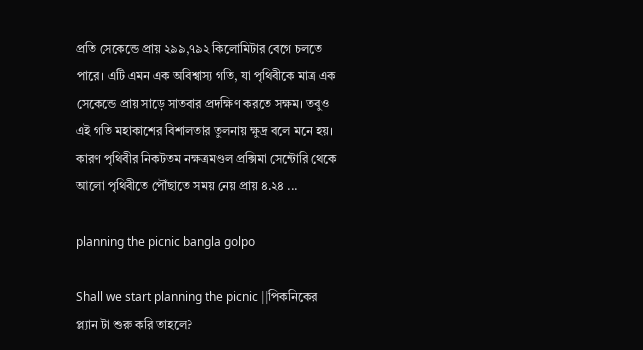প্রতি সেকেন্ডে প্রায় ২৯৯,৭৯২ কিলোমিটার বেগে চলতে পারে। এটি এমন এক অবিশ্বাস্য গতি, যা পৃথিবীকে মাত্র এক সেকেন্ডে প্রায় সাড়ে সাতবার প্রদক্ষিণ করতে সক্ষম। তবুও এই গতি মহাকাশের বিশালতার তুলনায় ক্ষুদ্র বলে মনে হয়। কারণ পৃথিবীর নিকটতম নক্ষত্রমণ্ডল প্রক্সিমা সেন্টোরি থেকে আলো পৃথিবীতে পৌঁছাতে সময় নেয় প্রায় ৪.২৪ ...

planning the picnic bangla golpo

Shall we start planning the picnic ||পিকনিকের প্ল্যান টা শুরু করি তাহলে?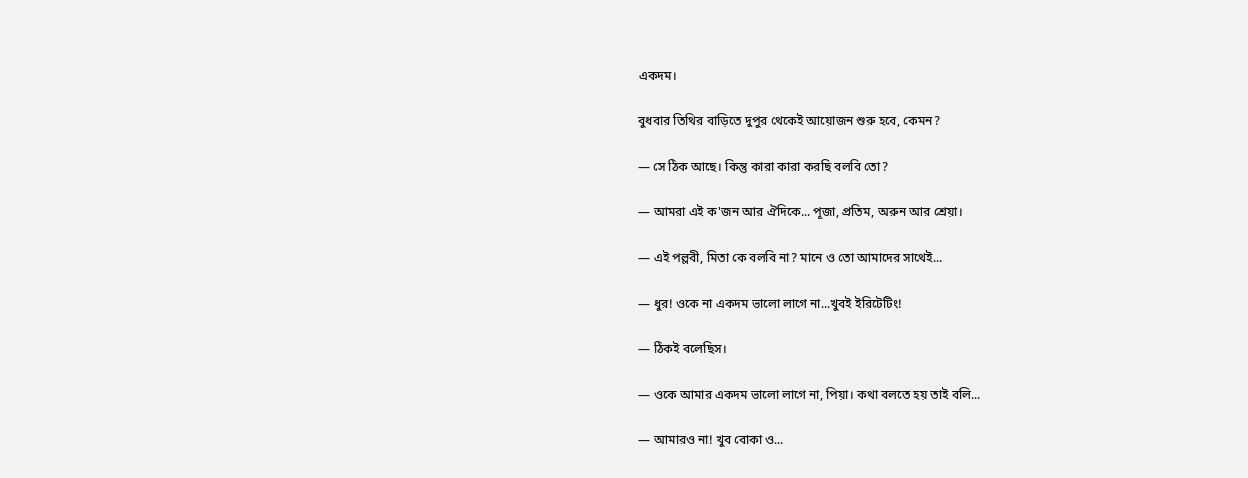একদম।

বুধবার তিথির বাড়িতে দুপুর থেকেই আয়োজন শুরু হবে, কেমন?

— সে ঠিক আছে। কিন্তু কারা কারা করছি বলবি তো?

— আমরা এই ক'জন আর ঐদিকে... পূজা, প্রতিম, অরুন আর শ্রেয়া।

— এই পল্লবী, মিতা কে বলবি না? মানে ও তো আমাদের সাথেই...

— ধুর! ওকে না একদম ভালো লাগে না...খুবই ইরিটেটিং!

— ঠিকই বলেছিস।

— ওকে আমার একদম ভালো লাগে না, পিয়া। কথা বলতে হয় তাই বলি...

— আমারও না! খুব বোকা ও...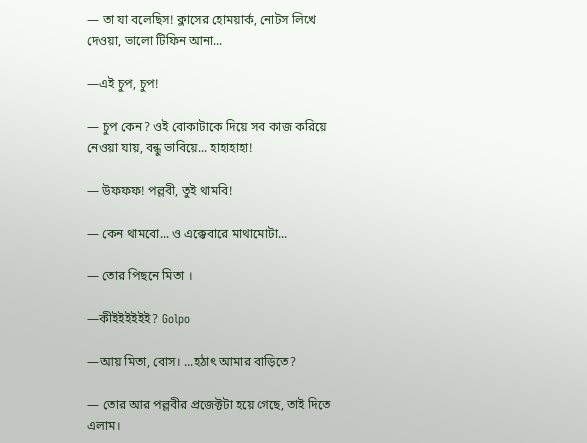— তা যা বলেছিস! ক্লাসের হোময়ার্ক, নোটস লিখে দেওয়া, ভালো টিফিন আনা...

—এই চুপ, চুপ!

— চুপ কেন? ওই বোকাটাকে দিয়ে সব কাজ করিয়ে নেওয়া যায়, বন্ধু ভাবিয়ে... হাহাহাহা!

— উফফফ! পল্লবী, তুই থামবি!

— কেন থামবো... ও এক্কেবারে মাথামোটা...

— তোর পিছনে মিতা ।

—কীইইইইইই? Golpo

—আয় মিতা, বোস। ...হঠাৎ আমার বাড়িতে?

— তোর আর পল্লবীর প্রজেক্টটা হয়ে গেছে, তাই দিতে এলাম।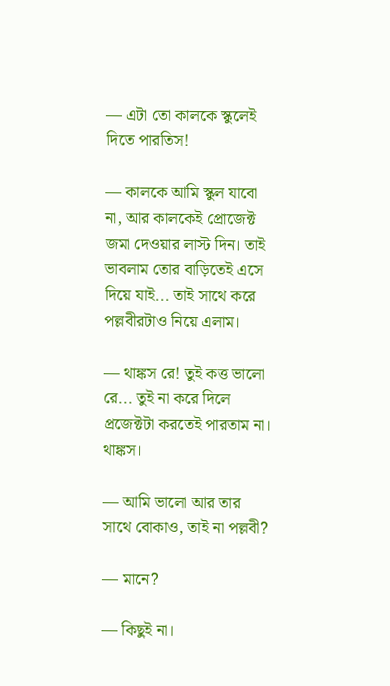— এটা তো কালকে স্কুলেই দিতে পারতিস!

— কালকে আমি স্কুল যাবো না, আর কালকেই প্রোজেক্ট জমা দেওয়ার লাস্ট দিন। তাই ভাবলাম তোর বাড়িতেই এসে দিয়ে যাই... তাই সাথে করে পল্লবীরটাও নিয়ে এলাম।

— থাঙ্কস রে! তুই কত্ত ভালো রে... তুই না করে দিলে প্রজেক্টটা করতেই পারতাম না। থাঙ্কস।

— আমি ভালো আর তার সাথে বোকাও, তাই না পল্লবী?

— মানে?

— কিছুই না।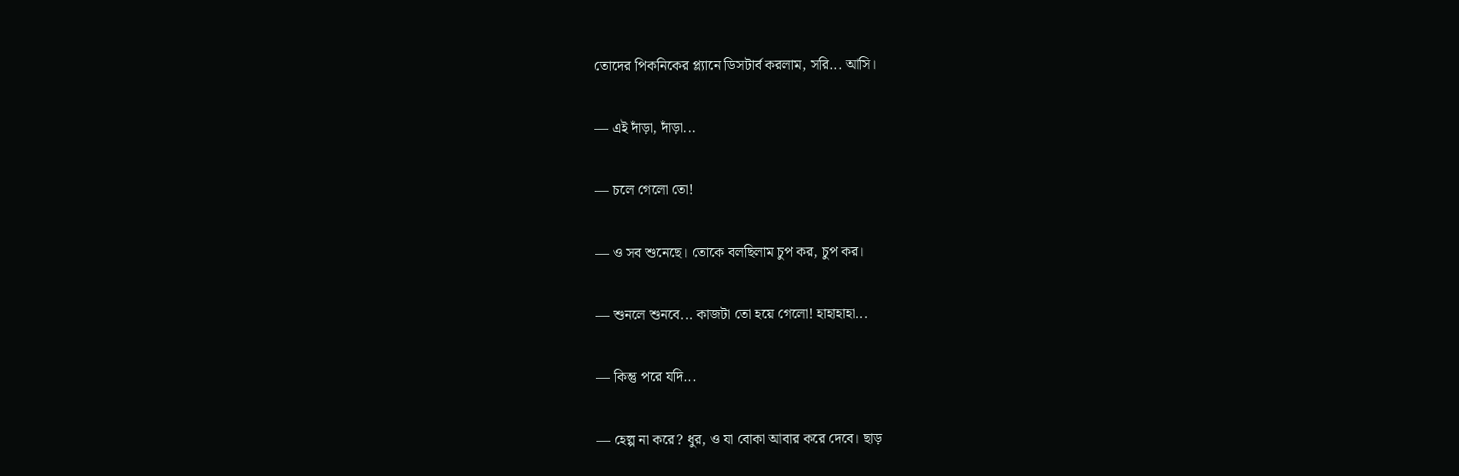তোদের পিকনিকের প্ল্যানে ডিসটার্ব করলাম, সরি... আসি।

— এই দাঁড়া, দাঁড়া...

— চলে গেলো তো!

— ও সব শুনেছে। তোকে বলছিলাম চুপ কর, চুপ কর।

— শুনলে শুনবে... কাজটা তো হয়ে গেলো! হাহাহাহা...

— কিন্তু পরে যদি...

— হেল্প না করে? ধুর, ও যা বোকা আবার করে দেবে। ছাড়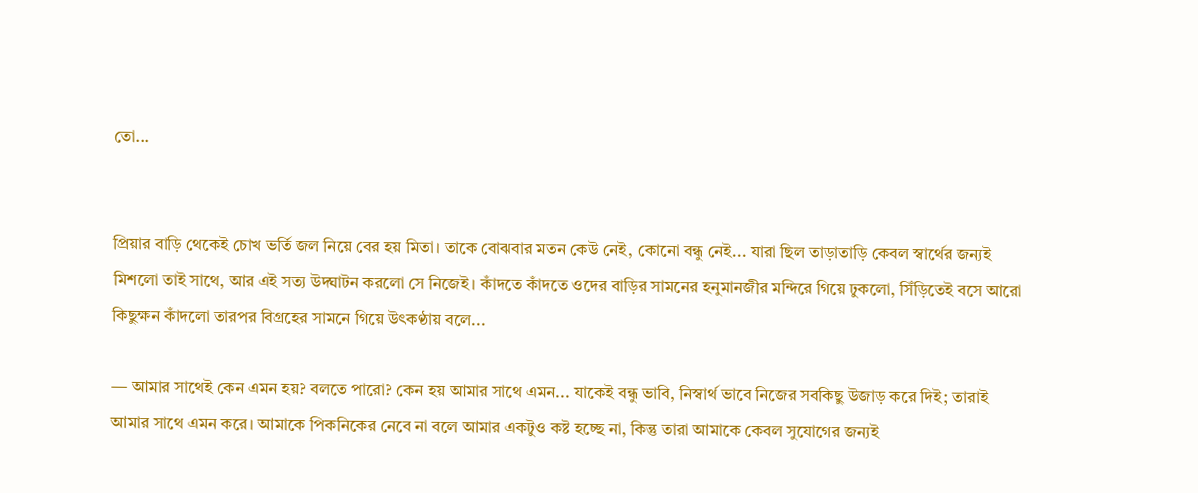তো...


প্রিয়ার বাড়ি থেকেই চোখ ভর্তি জল নিয়ে বের হয় মিতা। তাকে বোঝবার মতন কেউ নেই, কোনো বন্ধু নেই... যারা ছিল তাড়াতাড়ি কেবল স্বার্থের জন্যই মিশলো তাই সাথে, আর এই সত্য উদ্ঘাটন করলো সে নিজেই। কাঁদতে কাঁদতে ওদের বাড়ির সামনের হনুমানজীর মন্দিরে গিয়ে ঢুকলো, সিঁড়িতেই বসে আরো কিছুক্ষন কাঁদলো তারপর বিগ্রহের সামনে গিয়ে উৎকণ্ঠায় বলে...

— আমার সাথেই কেন এমন হয়? বলতে পারো? কেন হয় আমার সাথে এমন... যাকেই বন্ধু ভাবি, নিস্বার্থ ভাবে নিজের সবকিছু উজাড় করে দিই; তারাই আমার সাথে এমন করে। আমাকে পিকনিকের নেবে না বলে আমার একটুও কষ্ট হচ্ছে না, কিন্তু তারা আমাকে কেবল সুযোগের জন্যই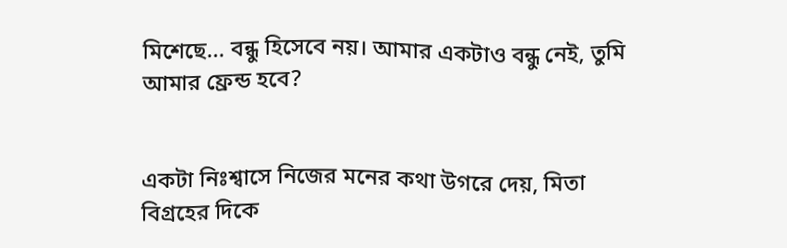মিশেছে... বন্ধু হিসেবে নয়। আমার একটাও বন্ধু নেই, তুমি আমার ফ্রেন্ড হবে?


একটা নিঃশ্বাসে নিজের মনের কথা উগরে দেয়, মিতা বিগ্রহের দিকে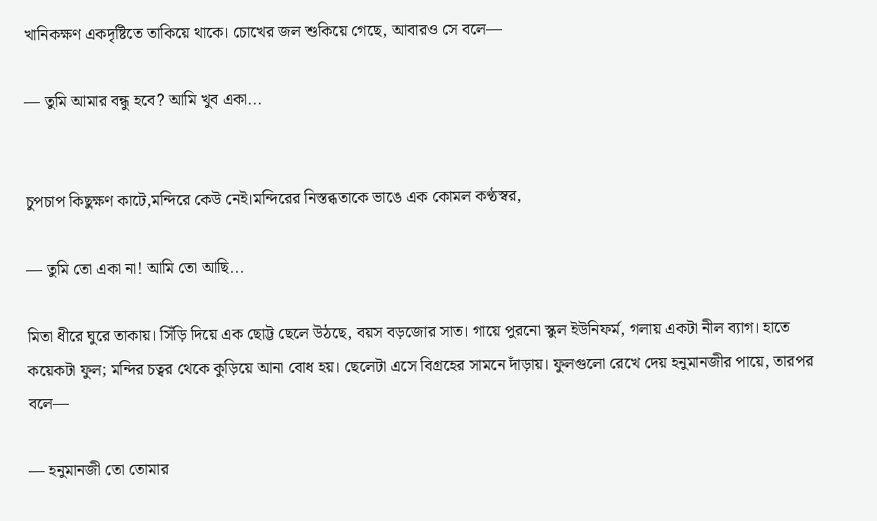খানিকক্ষণ একদৃষ্টিতে তাকিয়ে থাকে। চোখের জল শুকিয়ে গেছে, আবারও সে বলে—

— তুমি আমার বন্ধু হবে? আমি খুব একা...


চুপচাপ কিছুক্ষণ কাটে,মন্দিরে কেউ নেই।মন্দিরের নিস্তব্ধতাকে ভাঙে এক কোমল কণ্ঠস্বর,

— তুমি তো একা না! আমি তো আছি...

মিতা ধীরে ঘুরে তাকায়। সিঁড়ি দিয়ে এক ছোট্ট ছেলে উঠছে, বয়স বড়জোর সাত। গায়ে পুরনো স্কুল ইউনিফর্ম, গলায় একটা নীল ব্যাগ। হাতে কয়েকটা ফুল; মন্দির চত্বর থেকে কুড়িয়ে আনা বোধ হয়। ছেলেটা এসে বিগ্রহের সামনে দাঁড়ায়। ফুলগুলো রেখে দেয় হনুমানজীর পায়ে, তারপর বলে—

— হনুমানজী তো তোমার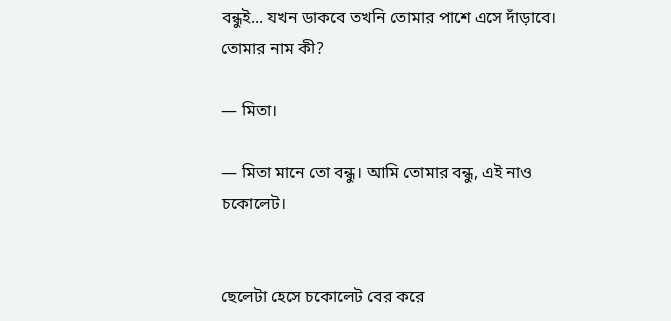বন্ধুই... যখন ডাকবে তখনি তোমার পাশে এসে দাঁড়াবে। তোমার নাম কী?

— মিতা।

— মিতা মানে তো বন্ধু। আমি তোমার বন্ধু, এই নাও চকোলেট।


ছেলেটা হেসে চকোলেট বের করে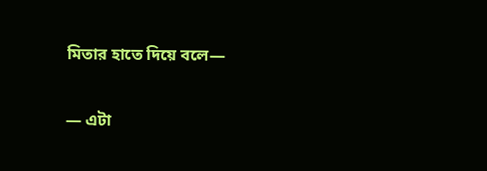মিতার হাতে দিয়ে বলে—

— এটা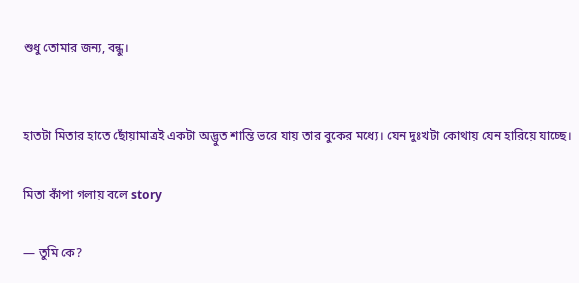শুধু তোমার জন্য, বন্ধু।


হাতটা মিতার হাতে ছোঁয়ামাত্রই একটা অদ্ভুত শান্তি ভরে যায় তার বুকের মধ্যে। যেন দুঃখটা কোথায় যেন হারিয়ে যাচ্ছে।

মিতা কাঁপা গলায় বলে story

— তুমি কে?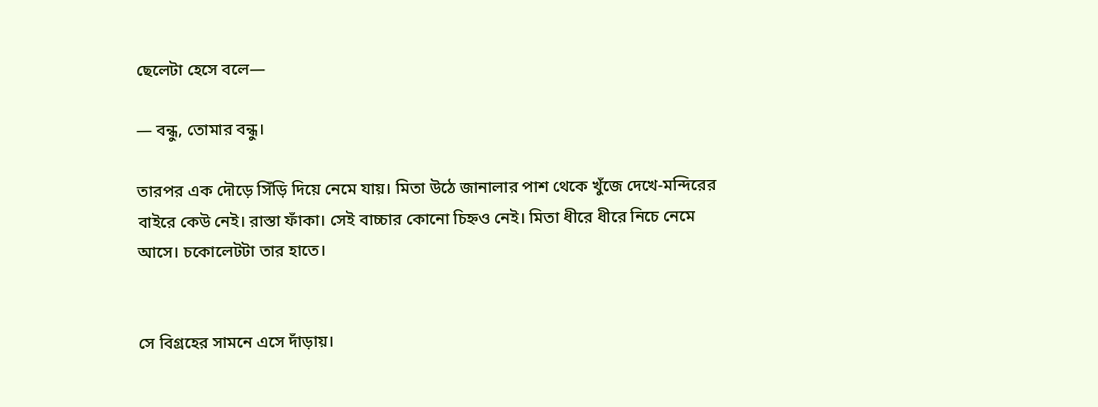ছেলেটা হেসে বলে—

— বন্ধু, তোমার বন্ধু।

তারপর এক দৌড়ে সিঁড়ি দিয়ে নেমে যায়। মিতা উঠে জানালার পাশ থেকে খুঁজে দেখে-মন্দিরের বাইরে কেউ নেই। রাস্তা ফাঁকা। সেই বাচ্চার কোনো চিহ্নও নেই। মিতা ধীরে ধীরে নিচে নেমে আসে। চকোলেটটা তার হাতে।


সে বিগ্রহের সামনে এসে দাঁড়ায়।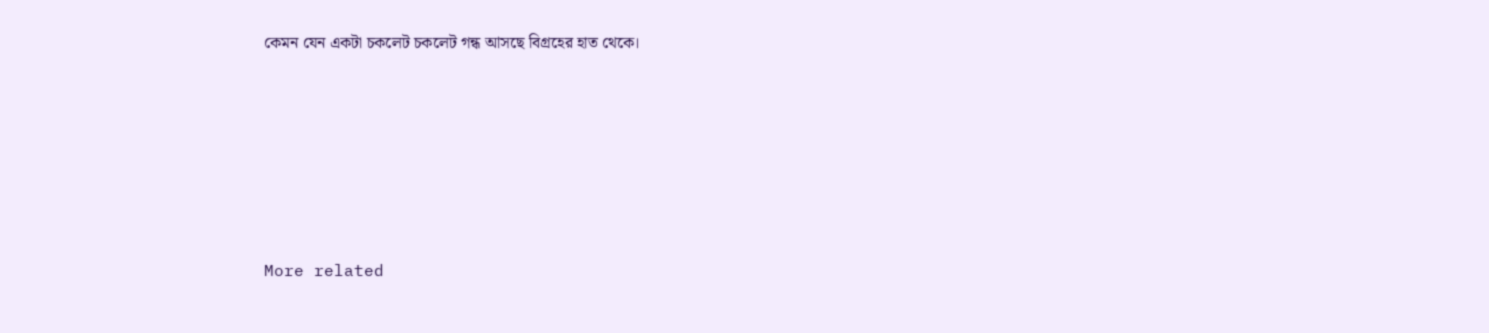কেমন যেন একটা চকলেট চকলেট গন্ধ আসছে বিগ্রহের হাত থেকে।








More related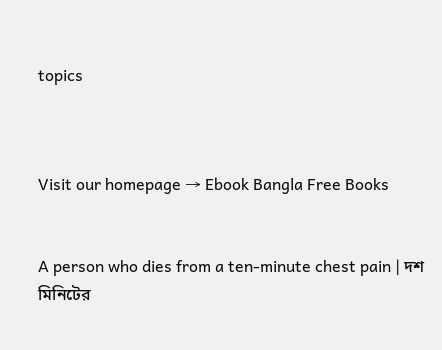topics



Visit our homepage → Ebook Bangla Free Books


A person who dies from a ten-minute chest pain | দশ মিনিটের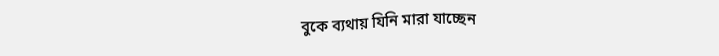বুকে ব্যথায় যিনি মারা যাচ্ছেন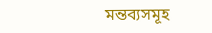মন্তব্যসমূহ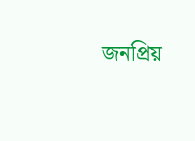জনপ্রিয়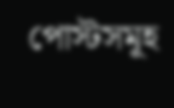পোস্টসমূহ